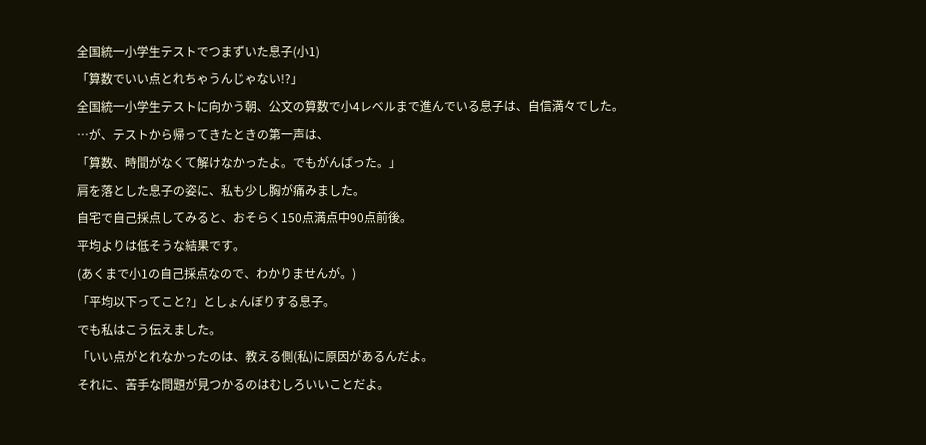全国統一小学生テストでつまずいた息子(小1)
「算数でいい点とれちゃうんじゃない!?」
全国統一小学生テストに向かう朝、公文の算数で小4レベルまで進んでいる息子は、自信満々でした。
…が、テストから帰ってきたときの第一声は、
「算数、時間がなくて解けなかったよ。でもがんばった。」
肩を落とした息子の姿に、私も少し胸が痛みました。
自宅で自己採点してみると、おそらく150点満点中90点前後。
平均よりは低そうな結果です。
(あくまで小1の自己採点なので、わかりませんが。)
「平均以下ってこと?」としょんぼりする息子。
でも私はこう伝えました。
「いい点がとれなかったのは、教える側(私)に原因があるんだよ。
それに、苦手な問題が見つかるのはむしろいいことだよ。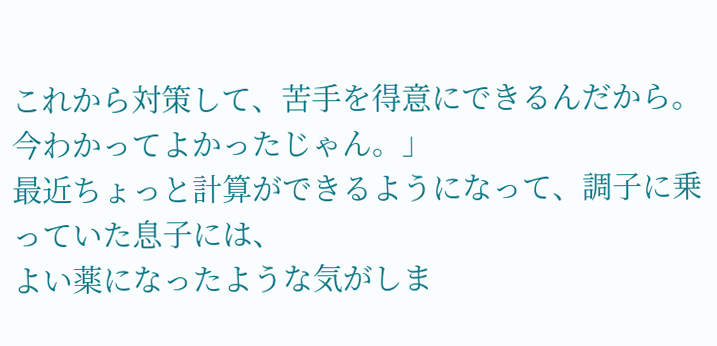これから対策して、苦手を得意にできるんだから。
今わかってよかったじゃん。」
最近ちょっと計算ができるようになって、調子に乗っていた息子には、
よい薬になったような気がしま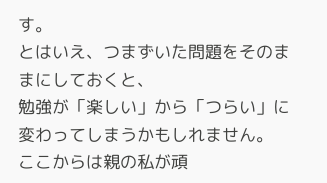す。
とはいえ、つまずいた問題をそのままにしておくと、
勉強が「楽しい」から「つらい」に変わってしまうかもしれません。
ここからは親の私が頑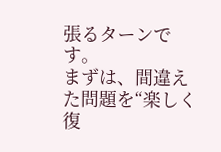張るターンです。
まずは、間違えた問題を“楽しく復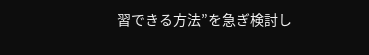習できる方法”を急ぎ検討し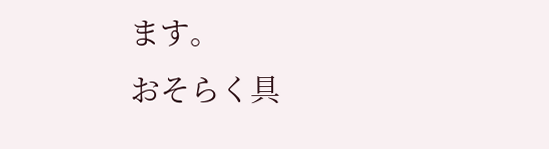ます。
おそらく具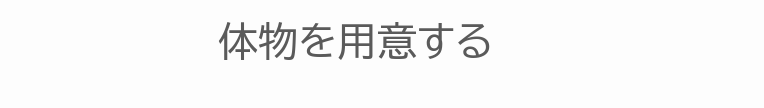体物を用意する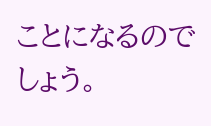ことになるのでしょう。